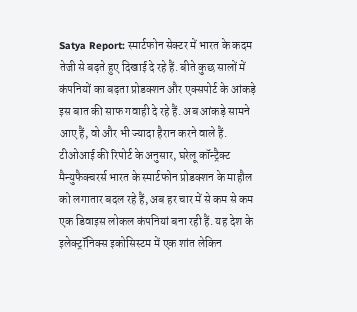Satya Report: स्मार्टफोन सेक्टर में भारत के कदम तेजी से बढ़ते हुए दिखाई दे रहे हैं. बीते कुछ सालों में कंपनियों का बढ़ता प्रोडक्शन और एक्सपोर्ट के आंकड़े इस बात की साफ गवाही दे रहे हैं. अब आंकड़े सामने आए हैं, वो और भी ज्यादा हैरान करने वाले हैं. टीओआई की रिपोर्ट के अनुसार, घरेलू कॉन्ट्रैक्ट मैन्युफैक्चरर्स भारत के स्मार्टफोन प्रोडक्शन के माहौल को लगातार बदल रहे हैं, अब हर चार में से कम से कम एक डिवाइस लोकल कंपनियां बना रही हैं. यह देश के इलेक्ट्रॉनिक्स इकोसिस्टम में एक शांत लेकिन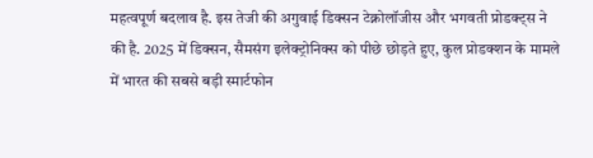महत्वपूर्ण बदलाव है. इस तेजी की अगुवाई डिक्सन टेक्नोलॉजीस और भगवती प्रोडक्ट्स ने की है. 2025 में डिक्सन, सैमसंग इलेक्ट्रोनिक्स को पीछे छोड़ते हुए, कुल प्रोडक्शन के मामले में भारत की सबसे बड़ी स्मार्टफोन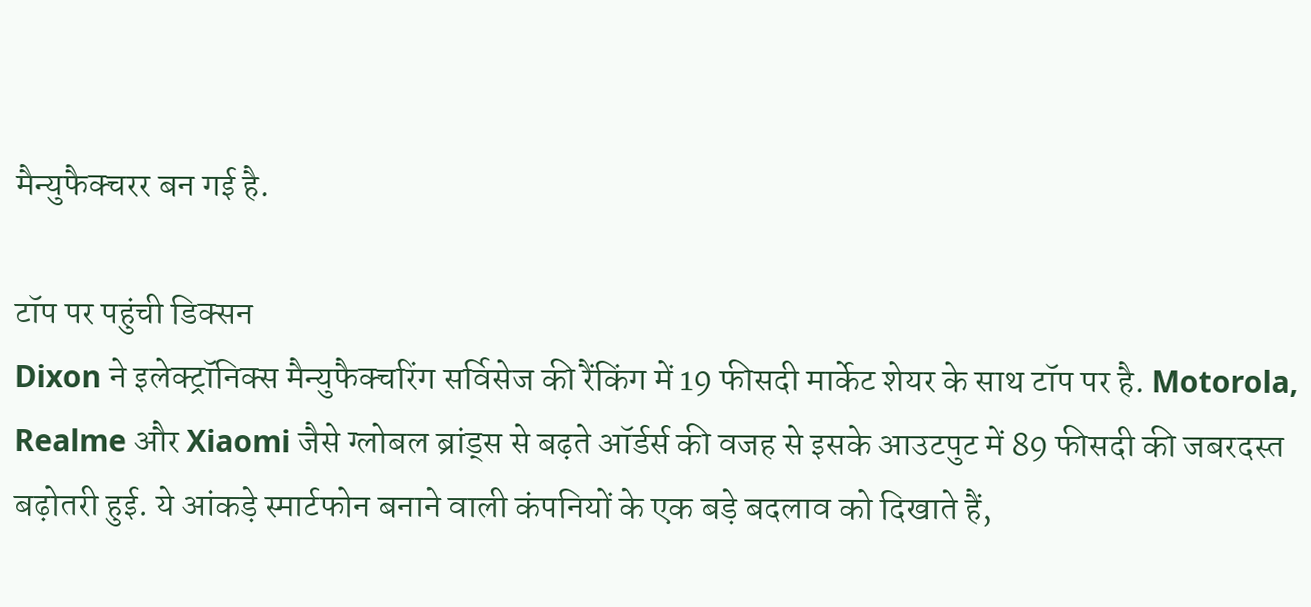मैन्युफैक्चरर बन गई है.

टॉप पर पहुंची डिक्सन
Dixon ने इलेक्ट्रॉनिक्स मैन्युफैक्चरिंग सर्विसेज की रैंकिंग में 19 फीसदी मार्केट शेयर के साथ टॉप पर है. Motorola, Realme और Xiaomi जैसे ग्लोबल ब्रांड्स से बढ़ते ऑर्डर्स की वजह से इसके आउटपुट में 89 फीसदी की जबरदस्त बढ़ोतरी हुई. ये आंकड़े स्मार्टफोन बनाने वाली कंपनियों के एक बड़े बदलाव को दिखाते हैं,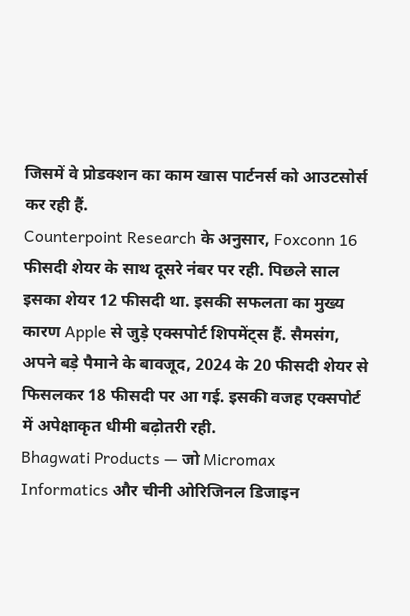जिसमें वे प्रोडक्शन का काम खास पार्टनर्स को आउटसोर्स कर रही हैं.
Counterpoint Research के अनुसार, Foxconn 16 फीसदी शेयर के साथ दूसरे नंबर पर रही. पिछले साल इसका शेयर 12 फीसदी था. इसकी सफलता का मुख्य कारण Apple से जुड़े एक्सपोर्ट शिपमेंट्स हैं. सैमसंग, अपने बड़े पैमाने के बावजूद, 2024 के 20 फीसदी शेयर से फिसलकर 18 फीसदी पर आ गई. इसकी वजह एक्सपोर्ट में अपेक्षाकृत धीमी बढ़ोतरी रही.
Bhagwati Products — जो Micromax Informatics और चीनी ओरिजिनल डिजाइन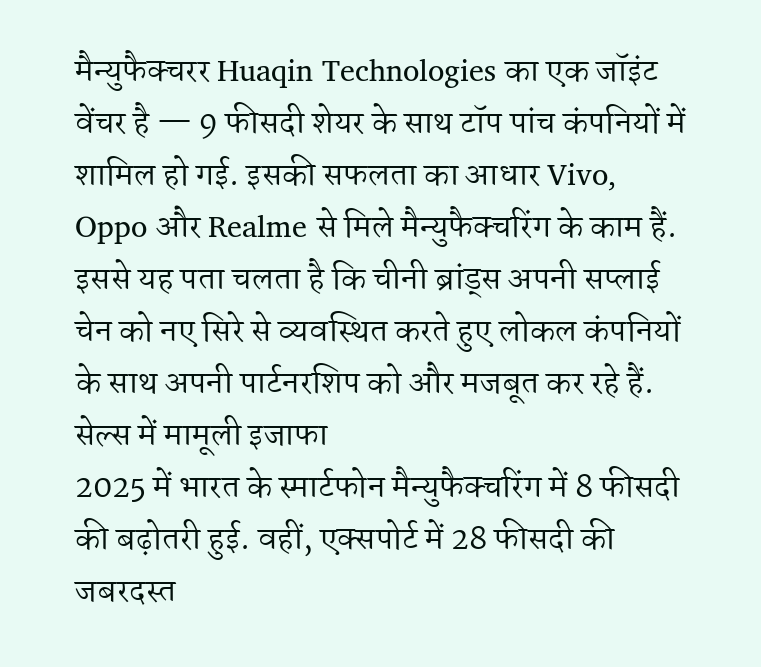मैन्युफैक्चरर Huaqin Technologies का एक जॉइंट वेंचर है — 9 फीसदी शेयर के साथ टॉप पांच कंपनियों में शामिल हो गई. इसकी सफलता का आधार Vivo, Oppo और Realme से मिले मैन्युफैक्चरिंग के काम हैं. इससे यह पता चलता है कि चीनी ब्रांड्स अपनी सप्लाई चेन को नए सिरे से व्यवस्थित करते हुए लोकल कंपनियों के साथ अपनी पार्टनरशिप को और मजबूत कर रहे हैं.
सेल्स में मामूली इजाफा
2025 में भारत के स्मार्टफोन मैन्युफैक्चरिंग में 8 फीसदी की बढ़ोतरी हुई. वहीं, एक्सपोर्ट में 28 फीसदी की जबरदस्त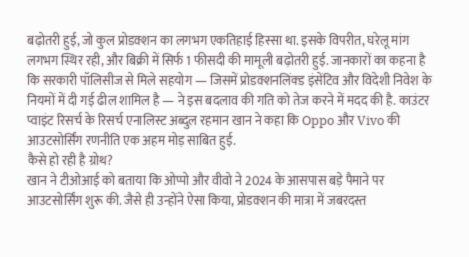बढ़ोतरी हुई, जो कुल प्रोडक्शन का लगभग एकतिहाई हिस्सा था. इसके विपरीत, घरेलू मांग लगभग स्थिर रही, और बिक्री में सिर्फ 1 फीसदी की मामूली बढ़ोतरी हुई. जानकारों का कहना है कि सरकारी पॉलिसीज से मिले सहयोग — जिसमें प्रोडक्शनलिंक्ड इंसेंटिव और विदेशी निवेश के नियमों में दी गई ढील शामिल है — ने इस बदलाव की गति को तेज करने में मदद की है. काउंटर प्वाइंट रिसर्च के रिसर्च एनालिस्ट अब्दुल रहमान खान ने कहा कि Oppo और Vivo की आउटसोर्सिंग रणनीति एक अहम मोड़ साबित हुई.
कैसे हो रही है ग्रोथ?
खान ने टीओआई को बताया कि ओप्पो और वीवो ने 2024 के आसपास बड़े पैमाने पर आउटसोर्सिंग शुरू की. जैसे ही उन्होंने ऐसा किया, प्रोडक्शन की मात्रा में जबरदस्त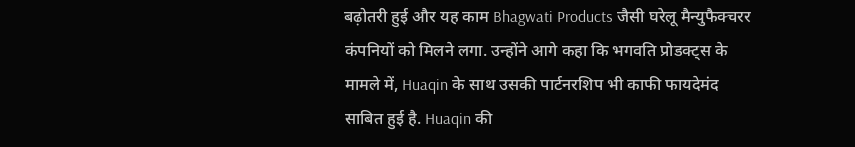बढ़ोतरी हुई और यह काम Bhagwati Products जैसी घरेलू मैन्युफैक्चरर कंपनियों को मिलने लगा. उन्होंने आगे कहा कि भगवति प्रोडक्ट्स के मामले में, Huaqin के साथ उसकी पार्टनरशिप भी काफी फायदेमंद साबित हुई है. Huaqin की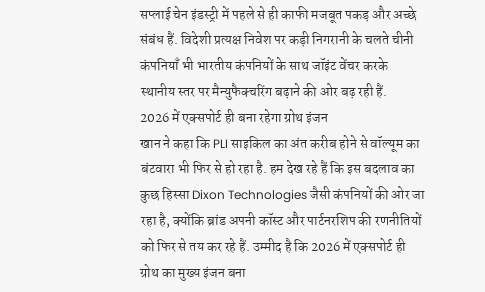सप्लाई चेन इंडस्ट्री में पहले से ही काफी मजबूत पकड़ और अच्छे संबंध हैं. विदेशी प्रत्यक्ष निवेश पर कड़ी निगरानी के चलते चीनी कंपनियाँ भी भारतीय कंपनियों के साथ जॉइंट वेंचर करके स्थानीय स्तर पर मैन्युफैक्चरिंग बढ़ाने की ओर बढ़ रही हैं.
2026 में एक्सपोर्ट ही बना रहेगा ग्रोथ इंजन
खान ने कहा कि PLI साइकिल का अंत करीब होने से वॉल्यूम का बंटवारा भी फिर से हो रहा है. हम देख रहे हैं कि इस बदलाव का कुछ हिस्सा Dixon Technologies जैसी कंपनियों की ओर जा रहा है, क्योंकि ब्रांड अपनी कॉस्ट और पार्टनरशिप की रणनीतियों को फिर से तय कर रहे हैं. उम्मीद है कि 2026 में एक्सपोर्ट ही ग्रोथ का मुख्य इंजन बना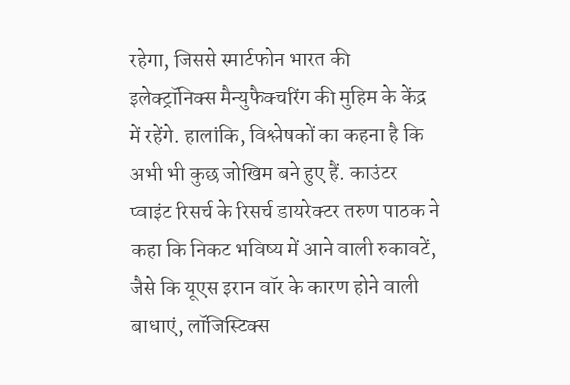रहेगा, जिससे स्मार्टफोन भारत की इलेक्ट्रॉनिक्स मैन्युफैक्चरिंग की मुहिम के केंद्र में रहेंगे. हालांकि, विश्लेषकों का कहना है कि अभी भी कुछ जोखिम बने हुए हैं. काउंटर प्वाइंट रिसर्च के रिसर्च डायरेक्टर तरुण पाठक ने कहा कि निकट भविष्य में आने वाली रुकावटें, जैसे कि यूएस इरान वॉर के कारण होने वाली बाधाएं, लॉजिस्टिक्स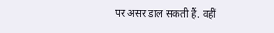पर असर डाल सकती हैं. वहीं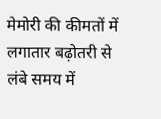मेमोरी की कीमतों में लगातार बढ़ोतरी से लंबे समय में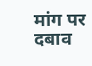मांग पर दबाव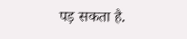पड़ सकता है.